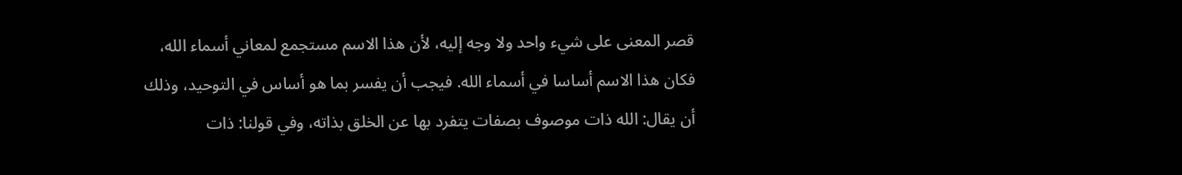قصر المعنى على شيء واحد ولا وجه إليه، لأن هذا الاسم مستجمع لمعاني أسماء الله، فكان هذا الاسم أساسا في أسماء الله. فيجب أن يفسر بما هو أساس في التوحيد، وذلك أن يقال: الله ذات موصوف بصفات يتفرد بها عن الخلق بذاته، وفي قولنا: ذات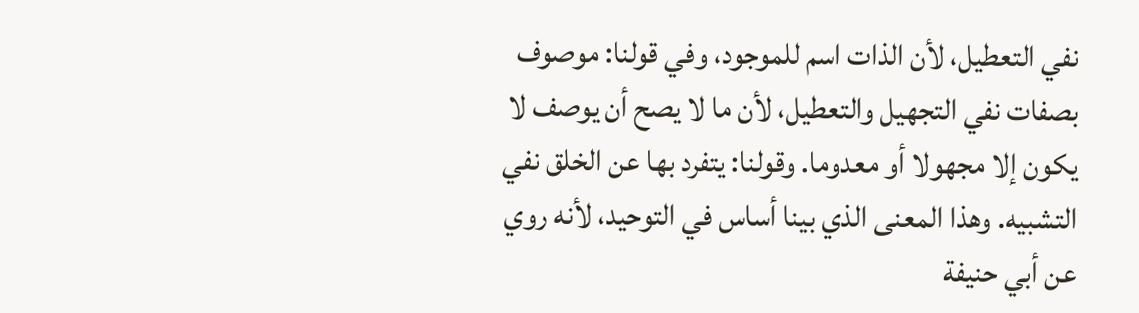نفي التعطيل، لأن الذات اسم للموجود، وفي قولنا: موصوف بصفات نفي التجهيل والتعطيل، لأن ما لا يصح أن يوصف لا يكون إلا مجهولا أو معدوما. وقولنا: يتفرد بها عن الخلق نفي التشبيه. وهذا المعنى الذي بينا أساس في التوحيد، لأنه روي عن أبي حنيفة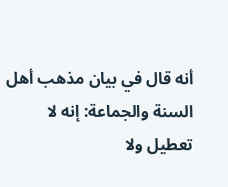أنه قال في بيان مذهب أهل السنة والجماعة: إنه لا تعطيل ولا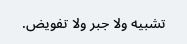تشبيه ولا جبر ولا تفويض.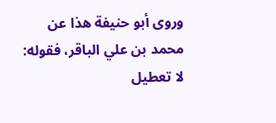وروى أبو حنيفة هذا عن محمد بن علي الباقر، فقوله: لا تعطيل